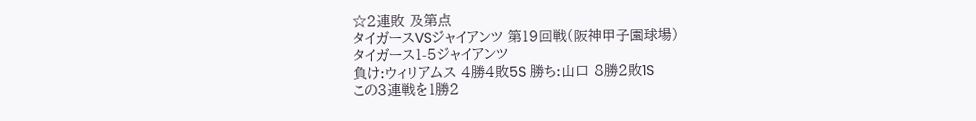☆2連敗 及第点
タイガースVSジャイアンツ 第19回戦(阪神甲子園球場)
タイガース1-5ジャイアンツ
負け:ウィリアムス 4勝4敗5S 勝ち:山口 8勝2敗1S
この3連戦を1勝2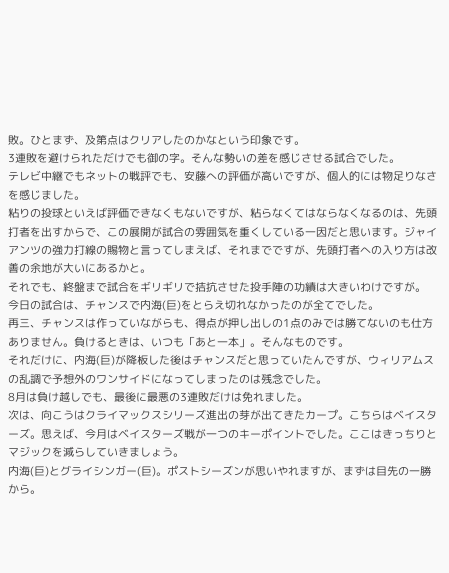敗。ひとまず、及第点はクリアしたのかなという印象です。
3連敗を避けられただけでも御の字。そんな勢いの差を感じさせる試合でした。
テレビ中継でもネットの戦評でも、安藤への評価が高いですが、個人的には物足りなさを感じました。
粘りの投球といえば評価できなくもないですが、粘らなくてはならなくなるのは、先頭打者を出すからで、この展開が試合の雰囲気を重くしている一因だと思います。ジャイアンツの強力打線の賜物と言ってしまえば、それまでですが、先頭打者への入り方は改善の余地が大いにあるかと。
それでも、終盤まで試合をギリギリで拮抗させた投手陣の功績は大きいわけですが。
今日の試合は、チャンスで内海(巨)をとらえ切れなかったのが全てでした。
再三、チャンスは作っていながらも、得点が押し出しの1点のみでは勝てないのも仕方ありません。負けるときは、いつも「あと一本」。そんなものです。
それだけに、内海(巨)が降板した後はチャンスだと思っていたんですが、ウィリアムスの乱調で予想外のワンサイドになってしまったのは残念でした。
8月は負け越しでも、最後に最悪の3連敗だけは免れました。
次は、向こうはクライマックスシリーズ進出の芽が出てきたカープ。こちらはベイスターズ。思えば、今月はベイスターズ戦が一つのキーポイントでした。ここはきっちりとマジックを減らしていきましょう。
内海(巨)とグライシンガー(巨)。ポストシーズンが思いやれますが、まずは目先の一勝から。